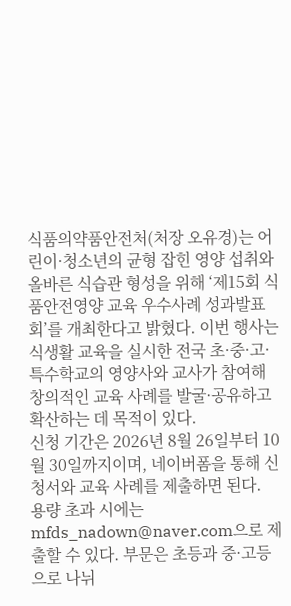식품의약품안전처(처장 오유경)는 어린이·청소년의 균형 잡힌 영양 섭취와 올바른 식습관 형성을 위해 ‘제15회 식품안전영양 교육 우수사례 성과발표회’를 개최한다고 밝혔다. 이번 행사는 식생활 교육을 실시한 전국 초·중·고·특수학교의 영양사와 교사가 참여해 창의적인 교육 사례를 발굴·공유하고 확산하는 데 목적이 있다.
신청 기간은 2026년 8월 26일부터 10월 30일까지이며, 네이버폼을 통해 신청서와 교육 사례를 제출하면 된다.
용량 초과 시에는 mfds_nadown@naver.com으로 제출할 수 있다. 부문은 초등과 중·고등으로 나뉘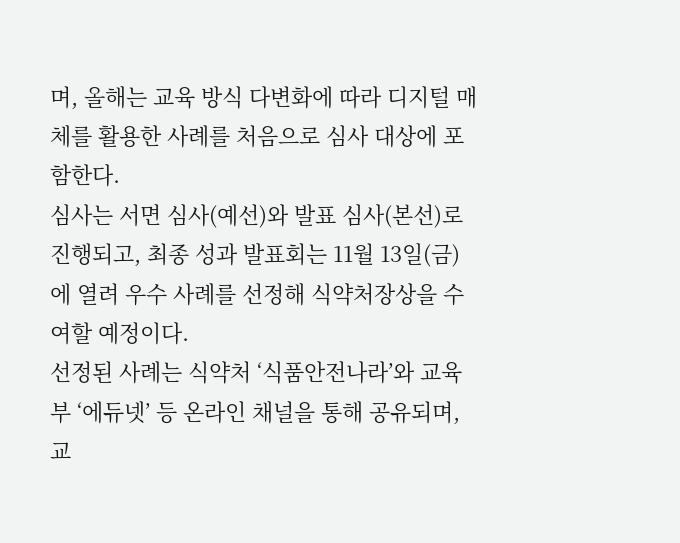며, 올해는 교육 방식 다변화에 따라 디지털 매체를 활용한 사례를 처음으로 심사 대상에 포함한다.
심사는 서면 심사(예선)와 발표 심사(본선)로 진행되고, 최종 성과 발표회는 11월 13일(금)에 열려 우수 사례를 선정해 식약처장상을 수여할 예정이다.
선정된 사례는 식약처 ‘식품안전나라’와 교육부 ‘에듀넷’ 등 온라인 채널을 통해 공유되며, 교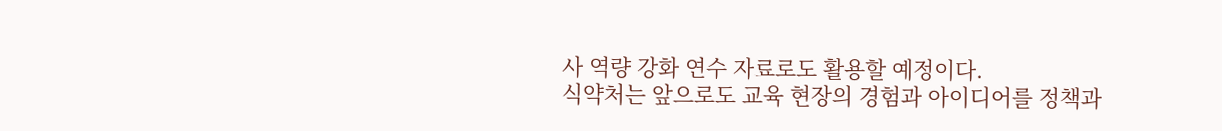사 역량 강화 연수 자료로도 활용할 예정이다.
식약처는 앞으로도 교육 현장의 경험과 아이디어를 정책과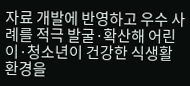자료 개발에 반영하고 우수 사례를 적극 발굴·확산해 어린이·청소년이 건강한 식생활 환경을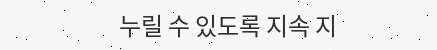누릴 수 있도록 지속 지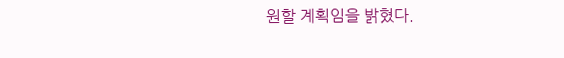원할 계획임을 밝혔다.